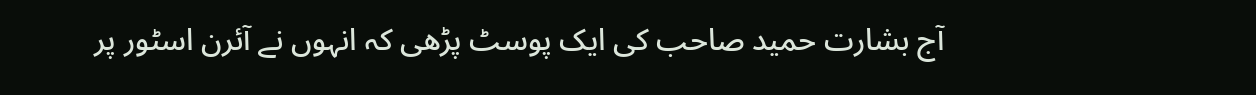آج بشارت حمید صاحب کی ایک پوسٹ پڑھی کہ انہوں نے آئرن اسٹور پر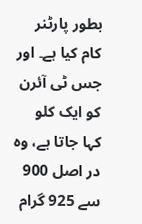بطور پارٹنر کام کیا ہے۔ اور جس ٹی آئرن کو ایک کلو کہا جاتا ہے، وہ در اصل 900 سے 925 گرام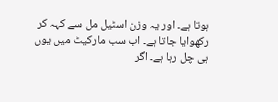ہوتا ہے۔ اور یہ وزن اسٹیل مل سے کہہ کر رکھوایا جاتا ہے۔ اب سب مارکیٹ میں یوں ہی چل رہا ہے۔ اگر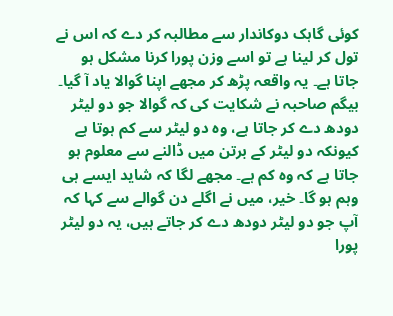کوئی گاہک دوکاندار سے مطالبہ کر دے کہ اس نے تول کر لینا ہے تو اسے وزن پورا کرنا مشکل ہو جاتا ہے۔ یہ واقعہ پڑھ کر مجھے اپنا گوالا یاد آ گیا۔
بیگم صاحبہ نے شکایت کی کہ گوالا جو دو لیٹر دودھ دے کر جاتا ہے، وہ دو لیٹر سے کم ہوتا ہے کیونکہ دو لیٹر کے برتن میں ڈالنے سے معلوم ہو جاتا ہے کہ وہ کم ہے۔ مجھے لگا کہ شاید ایسے ہی وہم ہو گا۔ خیر، میں نے اگلے دن گوالے سے کہا کہ آپ جو دو لیٹر دودھ دے کر جاتے ہیں، یہ دو لیٹر پورا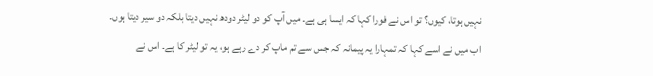نہیں ہوتا، کیوں؟ تو اس نے فورا کہا کہ ایسا ہی ہے۔ میں آپ کو دو لیٹر دودھ نہیں دیتا بلکہ دو سیر دیتا ہوں۔
اب میں نے اسے کہا کہ تمہارا یہ پیمانہ کہ جس سے تم ماپ کر دے رہے ہو، یہ تو لیٹر کا ہے۔ اس نے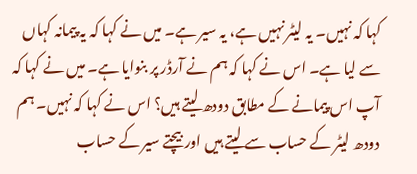کہا کہ نہیں۔ یہ لیٹر نہیں ہے، یہ سیر ہے۔ میں نے کہا کہ یہ پیمانہ کہاں سے لیا ہے۔ اس نے کہا کہ ہم نے آرڈر پر بنوایا ہے۔ میں نے کہا کہ آپ اس پیمانے کے مطابق دودھ لیتے ہیں؟ اس نے کہا کہ نہیں۔ ہم دودھ لیٹر کے حساب سے لیتے ہیں اور بیچتے سیر کے حساب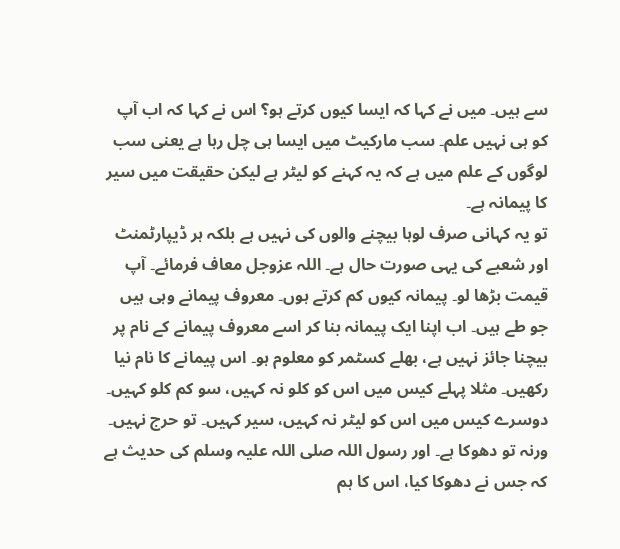سے ہیں۔ میں نے کہا کہ ایسا کیوں کرتے ہو؟ اس نے کہا کہ اب آپ کو ہی نہیں علم۔ سب مارکیٹ میں ایسا ہی چل رہا ہے یعنی سب لوگوں کے علم میں ہے کہ یہ کہنے کو لیٹر ہے لیکن حقیقت میں سیر کا پیمانہ ہے۔
تو یہ کہانی صرف لوہا بیچنے والوں کی نہیں ہے بلکہ ہر ڈیپارٹمنٹ اور شعبے کی یہی صورت حال ہے۔ اللہ عزوجل معاف فرمائے۔ آپ قیمت بڑھا لو۔ پیمانہ کیوں کم کرتے ہوں۔ معروف پیمانے وہی ہیں جو طے ہیں۔ اب اپنا ایک پیمانہ بنا کر اسے معروف پیمانے کے نام پر بیچنا جائز نہیں ہے، بھلے کسٹمر کو معلوم ہو۔ اس پیمانے کا نام نیا رکھیں۔ مثلا پہلے کیس میں اس کو کلو نہ کہیں، سو کم کلو کہیں۔ دوسرے کیس میں اس کو لیٹر نہ کہیں، سیر کہیں۔ تو حرج نہیں۔ ورنہ تو دھوکا ہے۔ اور رسول اللہ صلی اللہ علیہ وسلم کی حدیث ہے کہ جس نے دھوکا کیا، اس کا ہم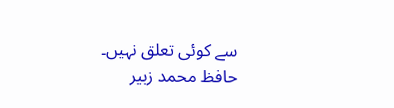سے کوئی تعلق نہیں۔
حافظ محمد زبیر